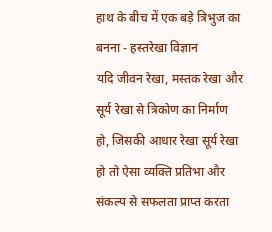हाथ के बीच में एक बड़े त्रिभुज का बनना - हस्तरेखा विज्ञान
यदि जीवन रेखा, मस्तक रेखा और सूर्य रेखा से त्रिकोण का निर्माण हो, जिसकी आधार रेखा सूर्य रेखा हो तो ऐसा व्यक्ति प्रतिभा और संकल्प से सफलता प्राप्त करता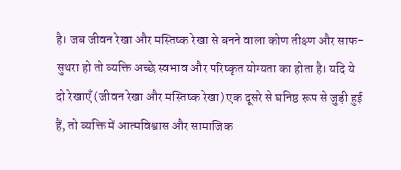है। जब जीवन रेखा और मस्तिष्क रेखा से बनने वाला कोण तीक्ष्ण और साफ-सुथरा हो तो व्यक्ति अच्छे स्वभाव और परिष्कृत योग्यता का होता है। यदि ये दो रेखाएँ (जीवन रेखा और मस्तिष्क रेखा) एक दूसरे से घनिष्ठ रूप से जुड़ी हुई हैं, तो व्यक्ति में आत्मविश्वास और सामाजिक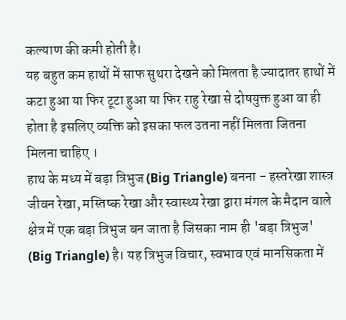कल्याण की कमी होती है।
यह बहुत कम हाथों में साफ सुथरा देखने को मिलता है ज्यादातर हाथों में कटा हुआ या फिर टूटा हुआ या फिर राहु रेखा से दोषयुक्त हुआ वा ही होता है इसलिए व्यक्ति को इसका फल उतना नहीं मिलता जितना मिलना चाहिए ।
हाथ के मध्य में बड़ा त्रिभुज (Big Triangle) बनना - हस्तरेखा शास्त्र
जीवन रेखा, मस्तिष्क रेखा और स्वास्थ्य रेखा द्वारा मंगल के मैदान वाले क्षेत्र में एक बड़ा त्रिभुज बन जाता है जिसका नाम ही 'बड़ा त्रिभुज' (Big Triangle) है। यह त्रिभुज विचार, स्वभाव एवं मानसिकता में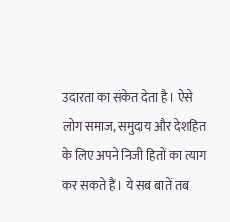उदारता का संकेत देता है। ऐसे लोग समाज, समुदाय और देशहित के लिए अपने निजी हितों का त्याग कर सकते हैं। ये सब बातें तब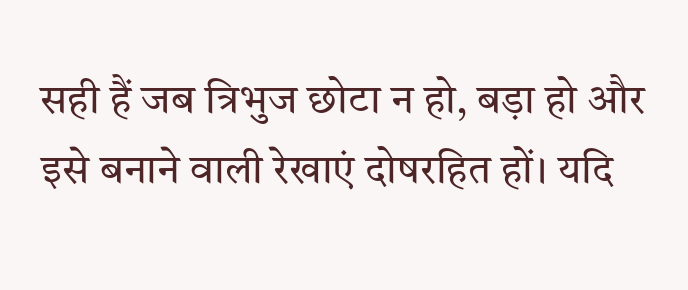सही हैं जब त्रिभुज छोटा न हो, बड़ा हो और इसे बनाने वाली रेखाएं दोषरहित हों। यदि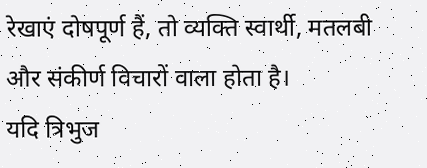रेखाएं दोषपूर्ण हैं, तो व्यक्ति स्वार्थी, मतलबी और संकीर्ण विचारों वाला होता है।
यदि त्रिभुज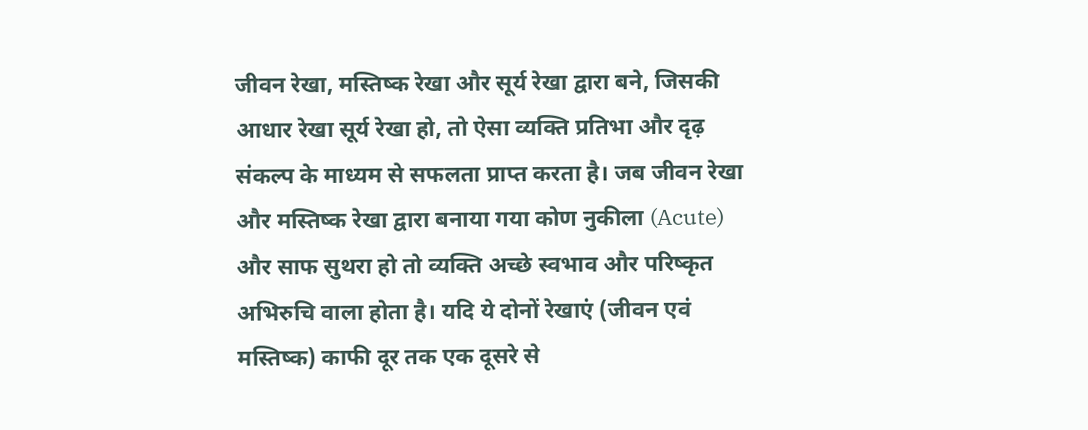जीवन रेखा, मस्तिष्क रेखा और सूर्य रेखा द्वारा बने, जिसकी आधार रेखा सूर्य रेखा हो, तो ऐसा व्यक्ति प्रतिभा और दृढ़ संकल्प के माध्यम से सफलता प्राप्त करता है। जब जीवन रेखा और मस्तिष्क रेखा द्वारा बनाया गया कोण नुकीला (Acute) और साफ सुथरा हो तो व्यक्ति अच्छे स्वभाव और परिष्कृत अभिरुचि वाला होता है। यदि ये दोनों रेखाएं (जीवन एवं मस्तिष्क) काफी दूर तक एक दूसरे से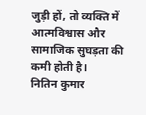जुड़ी हों, तो व्यक्ति में आत्मविश्वास और सामाजिक सुघड़ता की कमी होती है।
नितिन कुमार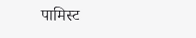पामिस्ट